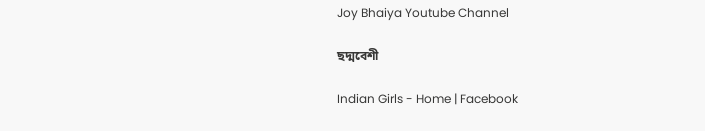Joy Bhaiya Youtube Channel

ছদ্মবেশী

Indian Girls - Home | Facebook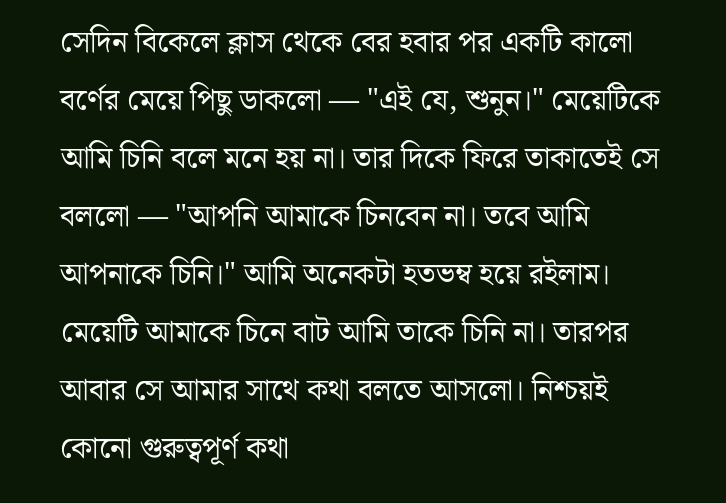সেদিন বিকেলে ক্লাস থেকে বের হবার পর একটি কালো বর্ণের মেয়ে পিছু ডাকলো — "এই যে, শুনুন।" মেয়েটিকে আমি চিনি বলে মনে হয় না। তার দিকে ফিরে তাকাতেই সে বললো — "আপনি আমাকে চিনবেন না। তবে আমি আপনাকে চিনি।" আমি অনেকটা হতভম্ব হয়ে রইলাম। মেয়েটি আমাকে চিনে বাট আমি তাকে চিনি না। তারপর আবার সে আমার সাথে কথা বলতে আসলো। নিশ্চয়ই কোনো গুরুত্বপূর্ণ কথা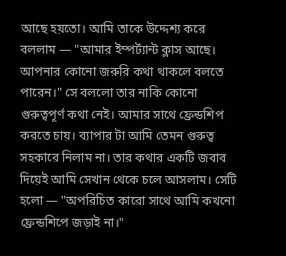আছে হয়তো। আমি তাকে উদ্দেশ্য করে বললাম — "আমার ইম্পর্ট্যান্ট ক্লাস আছে। আপনার কোনো জরুরি কথা থাকলে বলতে পারেন।" সে বললো তার নাকি কোনো গুরুত্বপূর্ণ কথা নেই। আমার সাথে ফ্রেন্ডশিপ করতে চায়। ব্যাপার টা আমি তেমন গুরুত্ব সহকারে নিলাম না। তার কথার একটি জবাব দিয়েই আমি সেখান থেকে চলে আসলাম। সেটি হলো — "অপরিচিত কারো সাথে আমি কখনো ফ্রেন্ডশিপে জড়াই না।"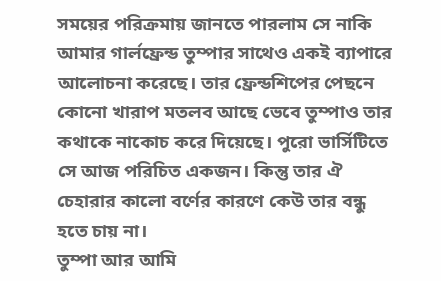সময়ের পরিক্রমায় জানতে পারলাম সে নাকি আমার গার্লফ্রেন্ড তুম্পার সাথেও একই ব্যাপারে আলোচনা করেছে। তার ফ্রেন্ডশিপের পেছনে কোনো খারাপ মতলব আছে ভেবে তুম্পাও তার কথাকে নাকোচ করে দিয়েছে। পুরো ভার্সিটিতে সে আজ পরিচিত একজন। কিন্তু তার ঐ চেহারার কালো বর্ণের কারণে কেউ তার বন্ধু হতে চায় না।
তুম্পা আর আমি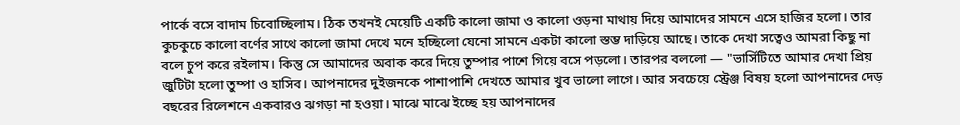পার্কে বসে বাদাম চিবোচ্ছিলাম। ঠিক তখনই মেয়েটি একটি কালো জামা ও কালো ওড়না মাথায় দিয়ে আমাদের সামনে এসে হাজির হলো। তার কুচকুচে কালো বর্ণের সাথে কালো জামা দেখে মনে হচ্ছিলো যেনো সামনে একটা কালো স্তম্ভ দাড়িয়ে আছে। তাকে দেখা সত্বেও আমরা কিছু না বলে চুপ করে রইলাম। কিন্তু সে আমাদের অবাক করে দিয়ে তুম্পার পাশে গিয়ে বসে পড়লো। তারপর বললো — "ভার্সিটিতে আমার দেখা প্রিয় জুটিটা হলো তুম্পা ও হাসিব। আপনাদের দুইজনকে পাশাপাশি দেখতে আমার খুব ভালো লাগে। আর সবচেয়ে স্ট্রেঞ্জ বিষয় হলো আপনাদের দেড় বছরের রিলেশনে একবারও ঝগড়া না হওয়া। মাঝে মাঝে ইচ্ছে হয় আপনাদের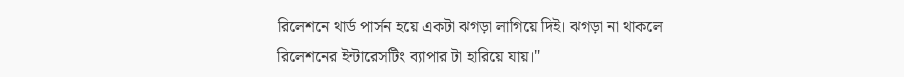রিলেশনে থার্ড পার্সন হয়ে একটা ঝগড়া লাগিয়ে দিই। ঝগড়া না থাকলে রিলেশনের ইন্টারেসটিং ব্যাপার টা হারিয়ে যায়।"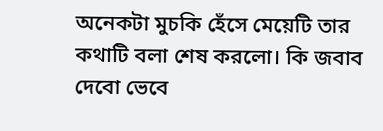অনেকটা মুচকি হেঁসে মেয়েটি তার কথাটি বলা শেষ করলো। কি জবাব দেবো ভেবে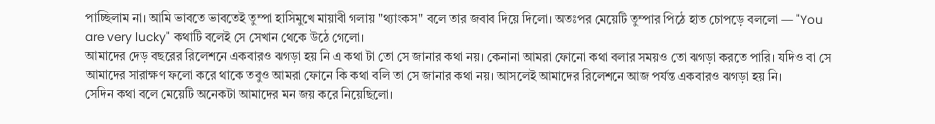পাচ্ছিলাম না। আমি ভাবতে ভাবতেই তুম্পা হাসিমুখে মায়াবী গলায় "থ্যাংকস" বলে তার জবাব দিয়ে দিলো। অতঃপর মেয়েটি তুম্পার পিঠে হাত চোপড়ে বললো — "You are very lucky" কথাটি বলেই সে সেখান থেকে উঠে গেলো।
আমাদের দেড় বছরের রিলেশনে একবারও ঝগড়া হয় নি এ কথা টা তো সে জানার কথা নয়। কেনানা আমরা ফোনো কথা বলার সময়ও তো ঝগড়া করতে পারি। যদিও বা সে আমাদের সারাক্ষণ ফলো করে থাকে তবুও আমরা ফোনে কি কথা বলি তা সে জানার কথা নয়। আসলেই আমাদের রিলেশনে আজ পর্যন্ত একবারও ঝগড়া হয় নি।
সেদিন কথা বলে মেয়েটি অনেকটা আমাদের মন জয় করে নিয়েছিলো।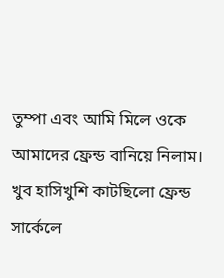তুম্পা এবং আমি মিলে ওকে আমাদের ফ্রেন্ড বানিয়ে নিলাম। খুব হাসিখুশি কাটছিলো ফ্রেন্ড সার্কেলে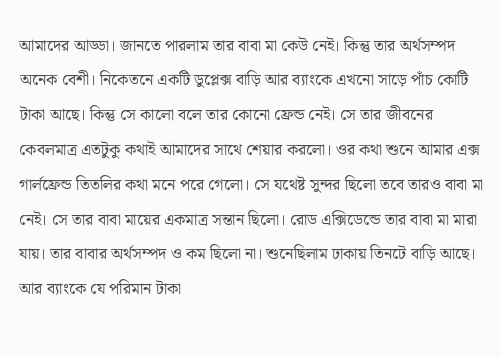আমাদের আড্ডা। জানতে পারলাম তার বাবা মা কেউ নেই। কিন্তু তার অর্থসম্পদ অনেক বেশী। নিকেতনে একটি ডুপ্লেক্স বাড়ি আর ব্যাংকে এখনো সাড়ে পাঁচ কোটি টাকা আছে। কিন্তু সে কালো বলে তার কোনো ফ্রেন্ড নেই। সে তার জীবনের কেবলমাত্র এতটুকু কথাই আমাদের সাথে শেয়ার করলো। ওর কথা শুনে আমার এক্স গার্লফ্রেন্ড তিতলির কথা মনে পরে গেলো। সে যথেষ্ট সুন্দর ছিলো তবে তারও বাবা মা নেই। সে তার বাবা মায়ের একমাত্র সন্তান ছিলো। রোড এক্সিডেন্ডে তার বাবা মা মারা যায়। তার বাবার অর্থসম্পদ ও কম ছিলো না। শুনেছিলাম ঢাকায় তিনটে বাড়ি আছে। আর ব্যাংকে যে পরিমান টাকা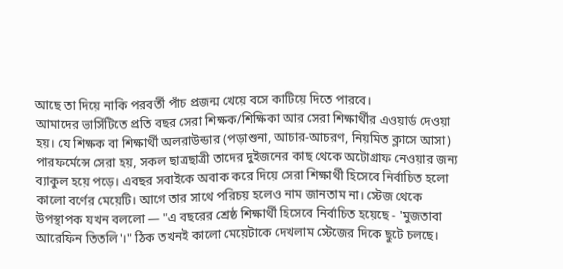আছে তা দিয়ে নাকি পরবর্তী পাঁচ প্রজন্ম খেয়ে বসে কাটিয়ে দিতে পারবে।
আমাদের ভার্সিটিতে প্রতি বছর সেরা শিক্ষক/শিক্ষিকা আর সেরা শিক্ষার্থীর এওয়ার্ড দেওয়া হয়। যে শিক্ষক বা শিক্ষার্থী অলরাউন্ডার (পড়াশুনা, আচার-আচরণ, নিয়মিত ক্লাসে আসা) পারফর্মেন্সে সেরা হয়, সকল ছাত্রছাত্রী তাদের দুইজনের কাছ থেকে অটোগ্রাফ নেওয়ার জন্য ব্যাকুল হয়ে পড়ে। এবছর সবাইকে অবাক করে দিয়ে সেরা শিক্ষার্থী হিসেবে নির্বাচিত হলো কালো বর্ণের মেয়েটি। আগে তার সাথে পরিচয় হলেও নাম জানতাম না। স্টেজ থেকে উপস্থাপক যখন বললো — "এ বছরের শ্রেষ্ঠ শিক্ষার্থী হিসেবে নির্বাচিত হয়েছে - 'মুজতাবা আরেফিন তিতলি'।" ঠিক তখনই কালো মেয়েটাকে দেখলাম স্টেজের দিকে ছুটে চলছে।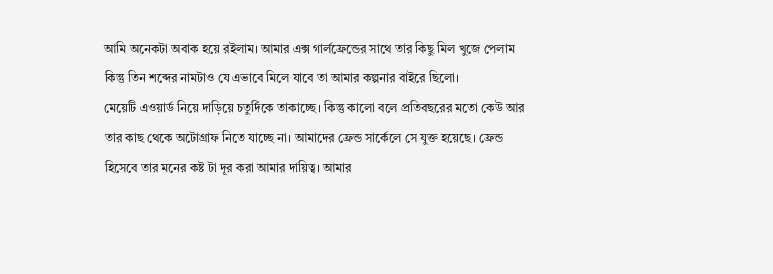আমি অনেকটা অবাক হয়ে রইলাম। আমার এক্স গার্লফ্রেন্ডের সাথে তার কিছু মিল খুজে পেলাম কিন্তু তিন শব্দের নামটাও যে এভাবে মিলে যাবে তা আমার কল্পনার বাইরে ছিলো।
মেয়েটি এওয়ার্ড নিয়ে দাড়িয়ে চতুর্দিকে তাকাচ্ছে। কিন্তু কালো বলে প্রতিবছরের মতো কেউ আর তার কাছ থেকে অটোগ্রাফ নিতে যাচ্ছে না। আমাদের ফ্রেন্ড সার্কেলে সে যুক্ত হয়েছে। ফ্রেন্ড হিসেবে তার মনের কষ্ট টা দূর করা আমার দায়িত্ব। আমার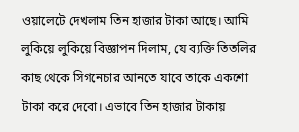ওয়ালেটে দেখলাম তিন হাজার টাকা আছে। আমি লুকিয়ে লুকিয়ে বিজ্ঞাপন দিলাম, যে ব্যক্তি তিতলির কাছ থেকে সিগনেচার আনতে যাবে তাকে একশো টাকা করে দেবো। এভাবে তিন হাজার টাকায়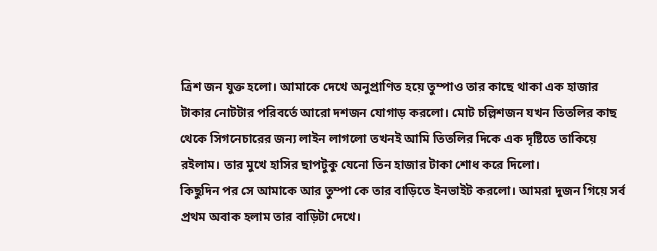ত্রিশ জন যুক্ত হলো। আমাকে দেখে অনুপ্রাণিত হয়ে তুম্পাও তার কাছে থাকা এক হাজার টাকার নোটটার পরিবর্তে আরো দশজন যোগাড় করলো। মোট চল্লিশজন যখন তিতলির কাছ থেকে সিগনেচারের জন্য লাইন লাগলো তখনই আমি তিতলির দিকে এক দৃষ্টিতে তাকিয়ে রইলাম। তার মুখে হাসির ছাপটুকু যেনো তিন হাজার টাকা শোধ করে দিলো।
কিছুদিন পর সে আমাকে আর তুম্পা কে তার বাড়িতে ইনভাইট করলো। আমরা দুজন গিয়ে সর্ব প্রথম অবাক হলাম তার বাড়িটা দেখে।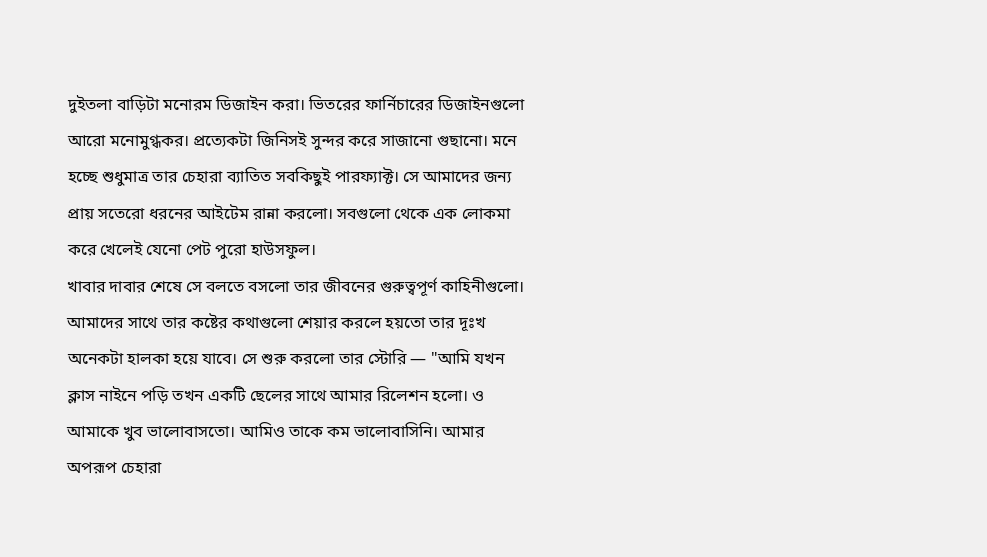দুইতলা বাড়িটা মনোরম ডিজাইন করা। ভিতরের ফার্নিচারের ডিজাইনগুলো আরো মনোমুগ্ধকর। প্রত্যেকটা জিনিসই সুন্দর করে সাজানো গুছানো। মনে হচ্ছে শুধুমাত্র তার চেহারা ব্যাতিত সবকিছুই পারফ্যাক্ট। সে আমাদের জন্য প্রায় সতেরো ধরনের আইটেম রান্না করলো। সবগুলো থেকে এক লোকমা করে খেলেই যেনো পেট পুরো হাউসফুল।
খাবার দাবার শেষে সে বলতে বসলো তার জীবনের গুরুত্বপূর্ণ কাহিনীগুলো। আমাদের সাথে তার কষ্টের কথাগুলো শেয়ার করলে হয়তো তার দূঃখ অনেকটা হালকা হয়ে যাবে। সে শুরু করলো তার স্টোরি — "আমি যখন ক্লাস নাইনে পড়ি তখন একটি ছেলের সাথে আমার রিলেশন হলো। ও আমাকে খুব ভালোবাসতো। আমিও তাকে কম ভালোবাসিনি। আমার অপরূপ চেহারা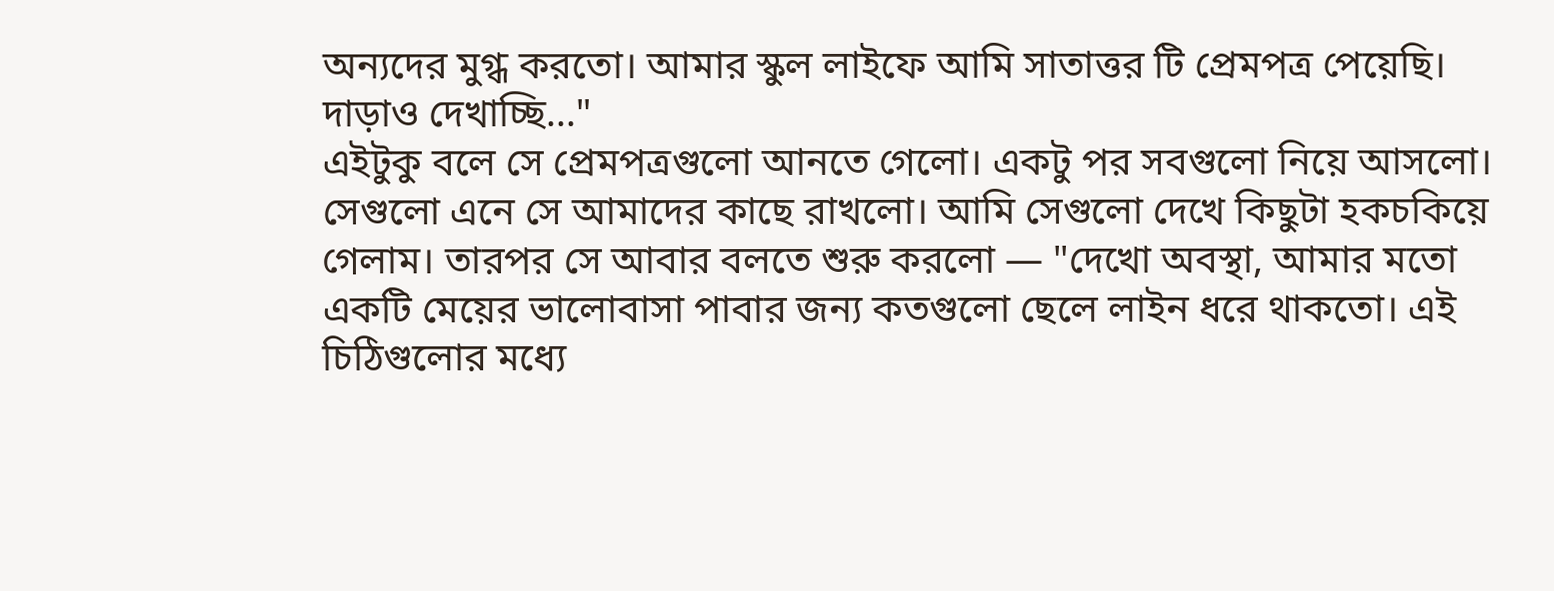অন্যদের মুগ্ধ করতো। আমার স্কুল লাইফে আমি সাতাত্তর টি প্রেমপত্র পেয়েছি। দাড়াও দেখাচ্ছি..."
এইটুকু বলে সে প্রেমপত্রগুলো আনতে গেলো। একটু পর সবগুলো নিয়ে আসলো। সেগুলো এনে সে আমাদের কাছে রাখলো। আমি সেগুলো দেখে কিছুটা হকচকিয়ে গেলাম। তারপর সে আবার বলতে শুরু করলো — "দেখো অবস্থা, আমার মতো একটি মেয়ের ভালোবাসা পাবার জন্য কতগুলো ছেলে লাইন ধরে থাকতো। এই চিঠিগুলোর মধ্যে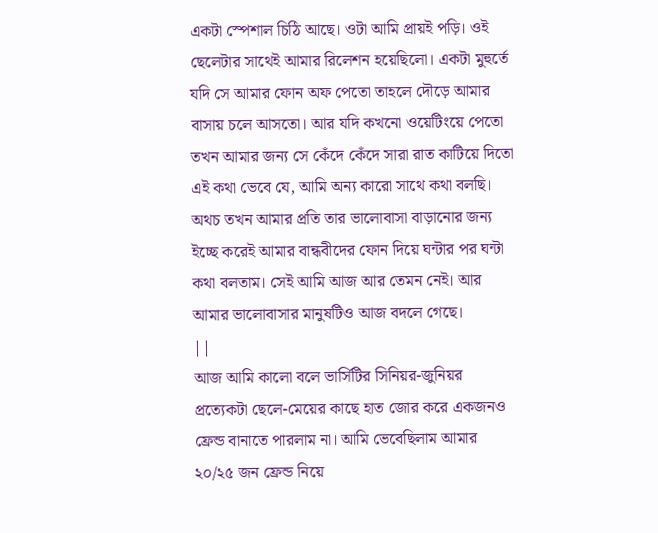একটা স্পেশাল চিঠি আছে। ওটা আমি প্রায়ই পড়ি। ওই ছেলেটার সাথেই আমার রিলেশন হয়েছিলো। একটা মুহুর্তে যদি সে আমার ফোন অফ পেতো তাহলে দৌড়ে আমার বাসায় চলে আসতো। আর যদি কখনো ওয়েটিংয়ে পেতো তখন আমার জন্য সে কেঁদে কেঁদে সারা রাত কাটিয়ে দিতো এই কথা ভেবে যে, আমি অন্য কারো সাথে কথা বলছি। অথচ তখন আমার প্রতি তার ভালোবাসা বাড়ানোর জন্য ইচ্ছে করেই আমার বান্ধবীদের ফোন দিয়ে ঘন্টার পর ঘন্টা কথা বলতাম। সেই আমি আজ আর তেমন নেই। আর আমার ভালোবাসার মানুষটিও আজ বদলে গেছে।
||
আজ আমি কালো বলে ভার্সিটির সিনিয়র-জুনিয়র প্রত্যেকটা ছেলে-মেয়ের কাছে হাত জোর করে একজনও ফ্রেন্ড বানাতে পারলাম না। আমি ভেবেছিলাম আমার ২০/২৫ জন ফ্রেন্ড নিয়ে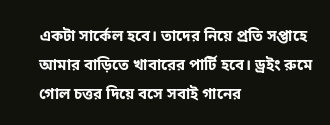একটা সার্কেল হবে। তাদের নিয়ে প্রতি সপ্তাহে আমার বাড়িতে খাবারের পার্টি হবে। ড্রইং রুমে গোল চত্তর দিয়ে বসে সবাই গানের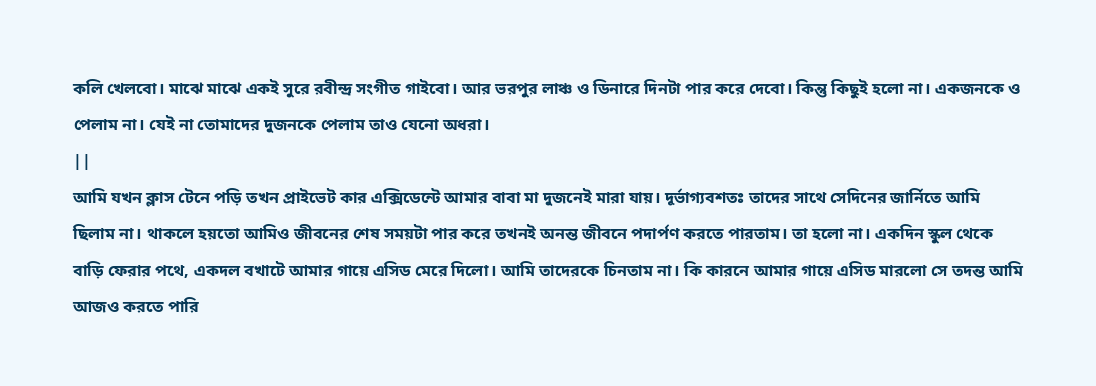কলি খেলবো। মাঝে মাঝে একই সুরে রবীন্দ্র সংগীত গাইবো। আর ভরপুর লাঞ্চ ও ডিনারে দিনটা পার করে দেবো। কিন্তু কিছুই হলো না। একজনকে ও পেলাম না। যেই না তোমাদের দুজনকে পেলাম তাও যেনো অধরা।
||
আমি যখন ক্লাস টেনে পড়ি তখন প্রাইভেট কার এক্সিডেন্টে আমার বাবা মা দুজনেই মারা যায়। দূর্ভাগ্যবশতঃ তাদের সাথে সেদিনের জার্নিতে আমি ছিলাম না। থাকলে হয়তো আমিও জীবনের শেষ সময়টা পার করে তখনই অনন্ত জীবনে পদার্পণ করতে পারতাম। তা হলো না। একদিন স্কুল থেকে বাড়ি ফেরার পথে, একদল বখাটে আমার গায়ে এসিড মেরে দিলো। আমি তাদেরকে চিনতাম না। কি কারনে আমার গায়ে এসিড মারলো সে তদন্ত আমি আজও করতে পারি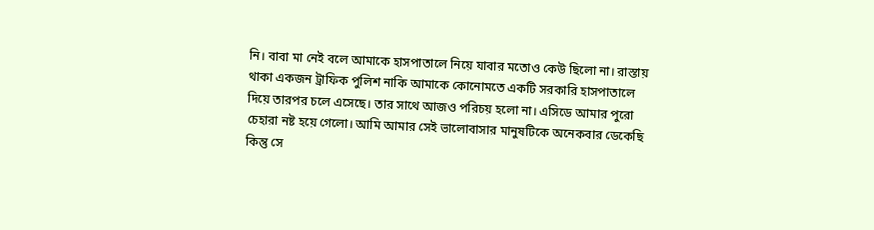নি। বাবা মা নেই বলে আমাকে হাসপাতালে নিয়ে যাবার মতোও কেউ ছিলো না। রাস্তায় থাকা একজন ট্রাফিক পুলিশ নাকি আমাকে কোনোমতে একটি সরকারি হাসপাতালে দিয়ে তারপর চলে এসেছে। তার সাথে আজও পরিচয় হলো না। এসিডে আমার পুরো চেহারা নষ্ট হয়ে গেলো। আমি আমার সেই ভালোবাসার মানুষটিকে অনেকবার ডেকেছি কিন্তু সে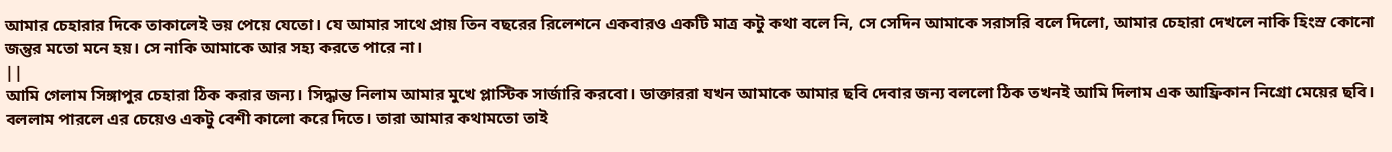আমার চেহারার দিকে তাকালেই ভয় পেয়ে যেতো। যে আমার সাথে প্রায় তিন বছরের রিলেশনে একবারও একটি মাত্র কটু কথা বলে নি, সে সেদিন আমাকে সরাসরি বলে দিলো, আমার চেহারা দেখলে নাকি হিংস্র কোনো জন্তুর মতো মনে হয়। সে নাকি আমাকে আর সহ্য করতে পারে না।
||
আমি গেলাম সিঙ্গাপুর চেহারা ঠিক করার জন্য। সিদ্ধান্ত নিলাম আমার মুখে প্লাস্টিক সার্জারি করবো। ডাক্তাররা যখন আমাকে আমার ছবি দেবার জন্য বললো ঠিক তখনই আমি দিলাম এক আফ্রিকান নিগ্রো মেয়ের ছবি। বললাম পারলে এর চেয়েও একটু বেশী কালো করে দিতে। তারা আমার কথামতো তাই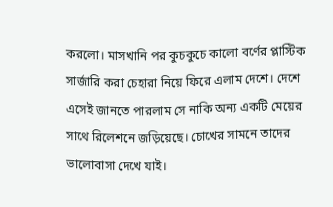করলো। মাসখানি পর কুচকুচে কালো বর্ণের প্লাস্টিক সার্জারি করা চেহারা নিয়ে ফিরে এলাম দেশে। দেশে এসেই জানতে পারলাম সে নাকি অন্য একটি মেয়ের সাথে রিলেশনে জড়িয়েছে। চোখের সামনে তাদের ভালোবাসা দেখে যাই।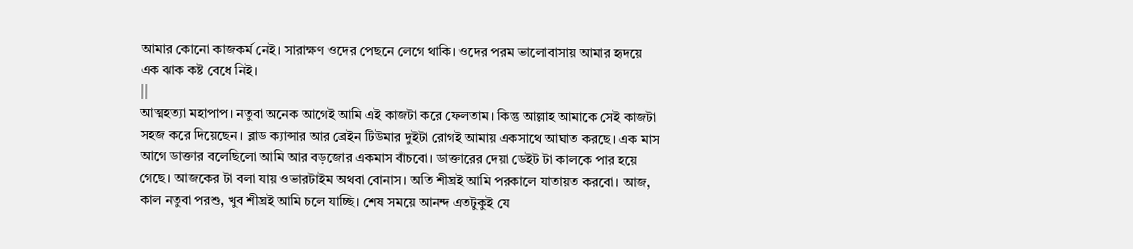আমার কোনো কাজকর্ম নেই। সারাক্ষণ ওদের পেছনে লেগে থাকি। ওদের পরম ভালোবাসায় আমার হৃদয়ে এক ঝাক কষ্ট বেধে নিই।
||
আত্মহত্যা মহাপাপ। নতুবা অনেক আগেই আমি এই কাজটা করে ফেলতাম। কিন্তু আল্লাহ আমাকে সেই কাজটা সহজ করে দিয়েছেন। ব্লাড ক্যান্সার আর ব্রেইন টিউমার দুইটা রোগই আমায় একসাথে আঘাত করছে। এক মাস আগে ডাক্তার বলেছিলো আমি আর বড়জোর একমাস বাঁচবো। ডাক্তারের দেয়া ডেইট টা কালকে পার হয়ে গেছে। আজকের টা বলা যায় ওভারটাইম অথবা বোনাস। অতি শীঘ্রই আমি পরকালে যাতায়ত করবো। আজ, কাল নতুবা পরশু, খুব শীঘ্রই আমি চলে যাচ্ছি। শেষ সময়ে আনন্দ এতটুকুই যে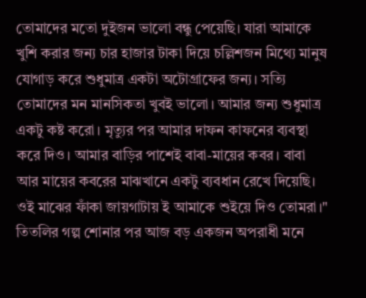তোমাদের মতো দুইজন ভালো বন্ধু পেয়েছি। যারা আমাকে খুশি করার জন্য চার হাজার টাকা দিয়ে চল্লিশজন মিথ্যে মানুষ যোগাড় করে শুধুমাত্র একটা অটোগ্রাফের জন্য। সত্যি তোমাদের মন মানসিকতা খুবই ভালো। আমার জন্য শুধুমাত্র একটু কষ্ট করো। মৃত্যুর পর আমার দাফন কাফনের ব্যবস্থা করে দিও। আমার বাড়ির পাশেই বাবা-মায়ের কবর। বাবা আর মায়ের কবরের মাঝখানে একটু ব্যবধান রেখে দিয়েছি। ওই মাঝের ফাঁকা জায়গাটায় ই আমাকে শুইয়ে দিও তোমরা।"
তিতলির গল্প শোনার পর আজ বড় একজন অপরাধী মনে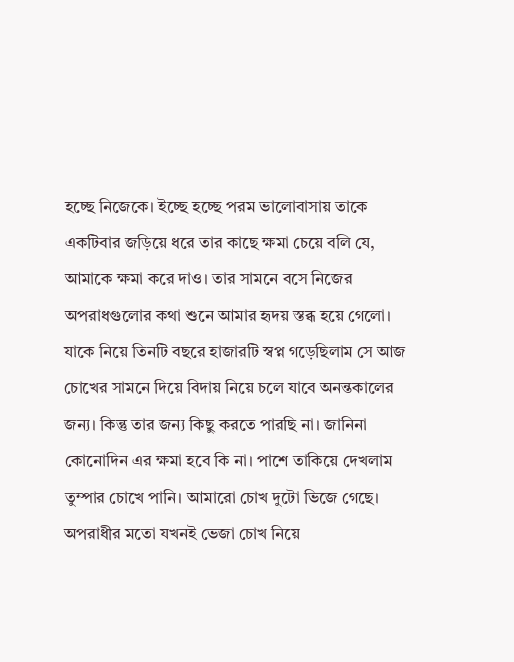হচ্ছে নিজেকে। ইচ্ছে হচ্ছে পরম ভালোবাসায় তাকে একটিবার জড়িয়ে ধরে তার কাছে ক্ষমা চেয়ে বলি যে, আমাকে ক্ষমা করে দাও। তার সামনে বসে নিজের অপরাধগুলোর কথা শুনে আমার হৃদয় স্তব্ধ হয়ে গেলো। যাকে নিয়ে তিনটি বছরে হাজারটি স্বপ্ন গড়েছিলাম সে আজ চোখের সামনে দিয়ে বিদায় নিয়ে চলে যাবে অনন্তকালের জন্য। কিন্তু তার জন্য কিছু করতে পারছি না। জানিনা কোনোদিন এর ক্ষমা হবে কি না। পাশে তাকিয়ে দেখলাম তুম্পার চোখে পানি। আমারো চোখ দুটো ভিজে গেছে। অপরাধীর মতো যখনই ভেজা চোখ নিয়ে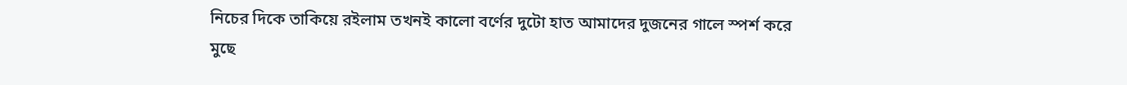নিচের দিকে তাকিয়ে রইলাম তখনই কালো বর্ণের দুটো হাত আমাদের দুজনের গালে স্পর্শ করে মুছে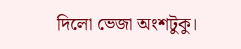দিলো ভেজা অংশটুকু।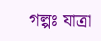গল্পঃ যাত্রা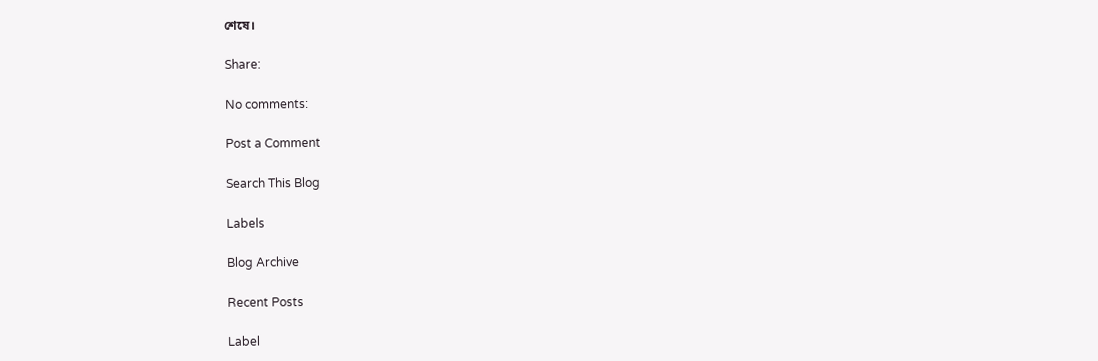শেষে।

Share:

No comments:

Post a Comment

Search This Blog

Labels

Blog Archive

Recent Posts

Label